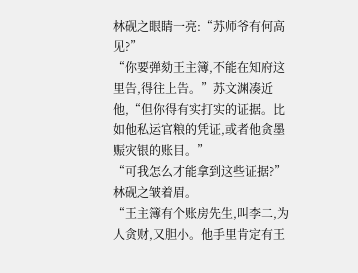林砚之眼睛一亮:“苏师爷有何高见?”
“你要弹劾王主簿,不能在知府这里告,得往上告。”苏文渊凑近他,“但你得有实打实的证据。比如他私运官粮的凭证,或者他贪墨赈灾银的账目。”
“可我怎么才能拿到这些证据?”林砚之皱着眉。
“王主簿有个账房先生,叫李二,为人贪财,又胆小。他手里肯定有王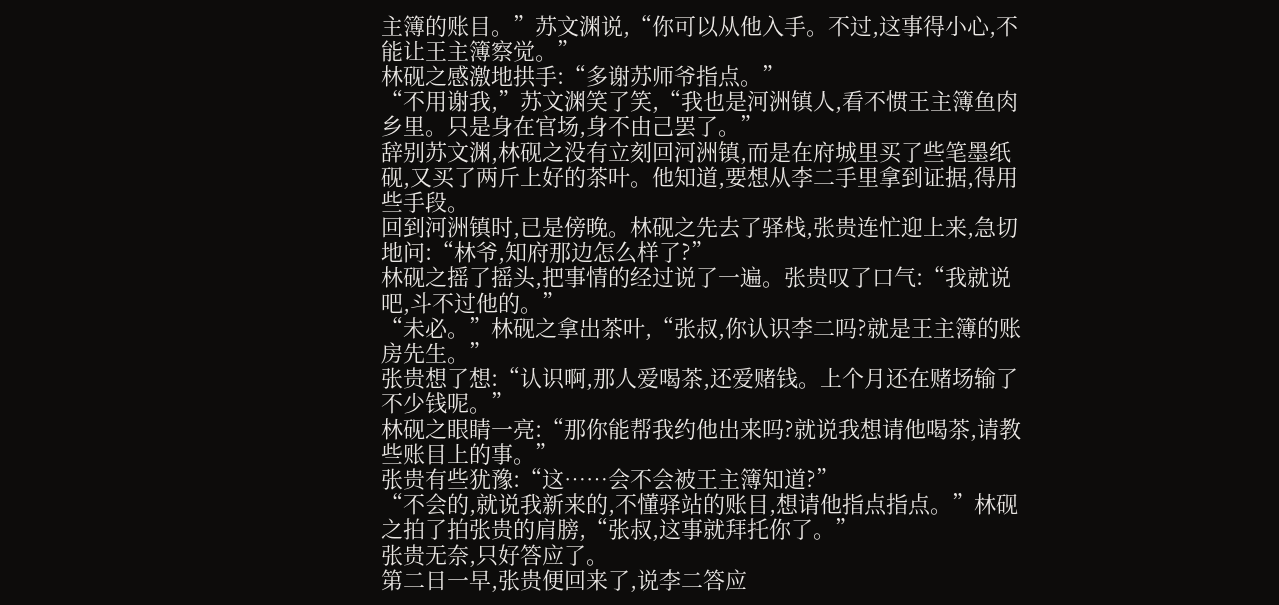主簿的账目。”苏文渊说,“你可以从他入手。不过,这事得小心,不能让王主簿察觉。”
林砚之感激地拱手:“多谢苏师爷指点。”
“不用谢我,”苏文渊笑了笑,“我也是河洲镇人,看不惯王主簿鱼肉乡里。只是身在官场,身不由己罢了。”
辞别苏文渊,林砚之没有立刻回河洲镇,而是在府城里买了些笔墨纸砚,又买了两斤上好的茶叶。他知道,要想从李二手里拿到证据,得用些手段。
回到河洲镇时,已是傍晚。林砚之先去了驿栈,张贵连忙迎上来,急切地问:“林爷,知府那边怎么样了?”
林砚之摇了摇头,把事情的经过说了一遍。张贵叹了口气:“我就说吧,斗不过他的。”
“未必。”林砚之拿出茶叶,“张叔,你认识李二吗?就是王主簿的账房先生。”
张贵想了想:“认识啊,那人爱喝茶,还爱赌钱。上个月还在赌场输了不少钱呢。”
林砚之眼睛一亮:“那你能帮我约他出来吗?就说我想请他喝茶,请教些账目上的事。”
张贵有些犹豫:“这……会不会被王主簿知道?”
“不会的,就说我新来的,不懂驿站的账目,想请他指点指点。”林砚之拍了拍张贵的肩膀,“张叔,这事就拜托你了。”
张贵无奈,只好答应了。
第二日一早,张贵便回来了,说李二答应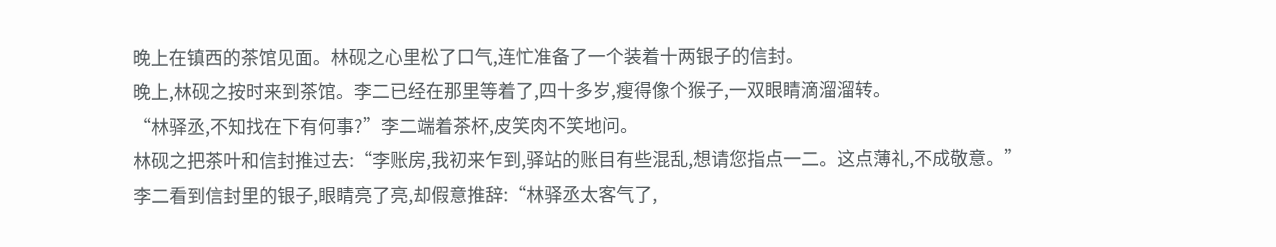晚上在镇西的茶馆见面。林砚之心里松了口气,连忙准备了一个装着十两银子的信封。
晚上,林砚之按时来到茶馆。李二已经在那里等着了,四十多岁,瘦得像个猴子,一双眼睛滴溜溜转。
“林驿丞,不知找在下有何事?”李二端着茶杯,皮笑肉不笑地问。
林砚之把茶叶和信封推过去:“李账房,我初来乍到,驿站的账目有些混乱,想请您指点一二。这点薄礼,不成敬意。”
李二看到信封里的银子,眼睛亮了亮,却假意推辞:“林驿丞太客气了,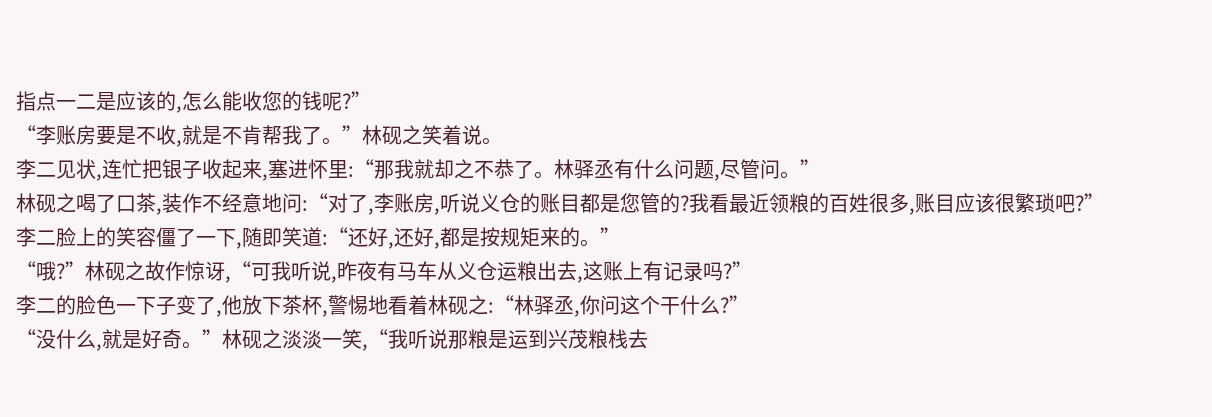指点一二是应该的,怎么能收您的钱呢?”
“李账房要是不收,就是不肯帮我了。”林砚之笑着说。
李二见状,连忙把银子收起来,塞进怀里:“那我就却之不恭了。林驿丞有什么问题,尽管问。”
林砚之喝了口茶,装作不经意地问:“对了,李账房,听说义仓的账目都是您管的?我看最近领粮的百姓很多,账目应该很繁琐吧?”
李二脸上的笑容僵了一下,随即笑道:“还好,还好,都是按规矩来的。”
“哦?”林砚之故作惊讶,“可我听说,昨夜有马车从义仓运粮出去,这账上有记录吗?”
李二的脸色一下子变了,他放下茶杯,警惕地看着林砚之:“林驿丞,你问这个干什么?”
“没什么,就是好奇。”林砚之淡淡一笑,“我听说那粮是运到兴茂粮栈去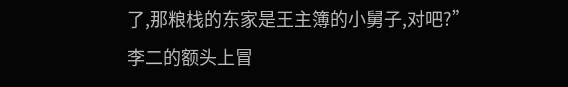了,那粮栈的东家是王主簿的小舅子,对吧?”
李二的额头上冒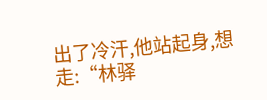出了冷汗,他站起身,想走:“林驿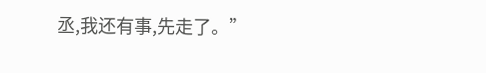丞,我还有事,先走了。”